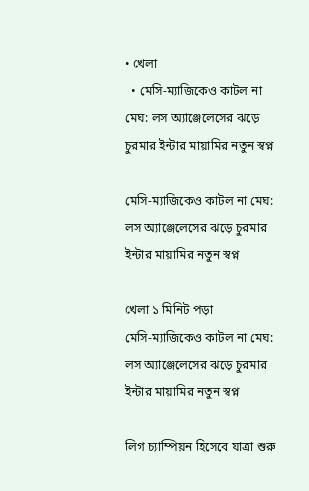• খেলা
  • মেসি-ম্যাজিকেও কাটল না মেঘ: লস অ্যাঞ্জেলেসের ঝড়ে চুরমার ইন্টার মায়ামির নতুন স্বপ্ন

মেসি-ম্যাজিকেও কাটল না মেঘ: লস অ্যাঞ্জেলেসের ঝড়ে চুরমার ইন্টার মায়ামির নতুন স্বপ্ন

খেলা ১ মিনিট পড়া
মেসি-ম্যাজিকেও কাটল না মেঘ: লস অ্যাঞ্জেলেসের ঝড়ে চুরমার ইন্টার মায়ামির নতুন স্বপ্ন

লিগ চ্যাম্পিয়ন হিসেবে যাত্রা শুরু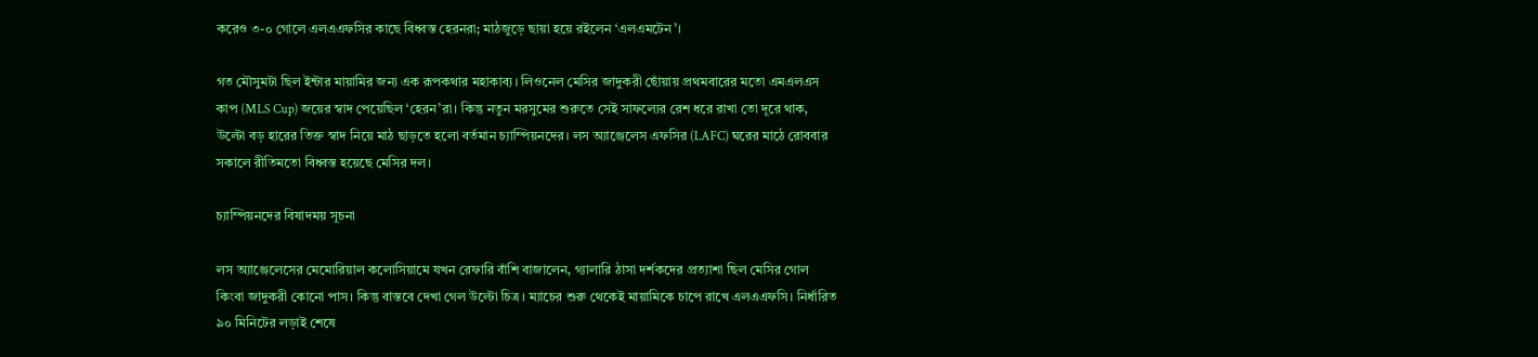করেও ৩-০ গোলে এলএএফসির কাছে বিধ্বস্ত হেরনরা; মাঠজুড়ে ছায়া হয়ে রইলেন ‘এলএমটেন’।

গত মৌসুমটা ছিল ইন্টার মায়ামির জন্য এক রূপকথার মহাকাব্য। লিওনেল মেসির জাদুকরী ছোঁয়ায় প্রথমবারের মতো এমএলএস কাপ (MLS Cup) জয়ের স্বাদ পেয়েছিল ‘হেরন’রা। কিন্তু নতুন মরসুমের শুরুতে সেই সাফল্যের রেশ ধরে রাখা তো দূরে থাক, উল্টো বড় হারের তিক্ত স্বাদ নিয়ে মাঠ ছাড়তে হলো বর্তমান চ্যাম্পিয়নদের। লস অ্যাঞ্জেলেস এফসির (LAFC) ঘরের মাঠে রোববার সকালে রীতিমতো বিধ্বস্ত হয়েছে মেসির দল।

চ্যাম্পিয়নদের বিষাদময় সূচনা

লস অ্যাঞ্জেলেসের মেমোরিয়াল কলোসিয়ামে যখন রেফারি বাঁশি বাজালেন, গ্যালারি ঠাসা দর্শকদের প্রত্যাশা ছিল মেসির গোল কিংবা জাদুকরী কোনো পাস। কিন্তু বাস্তবে দেখা গেল উল্টো চিত্র। ম্যাচের শুরু থেকেই মায়ামিকে চাপে রাখে এলএএফসি। নির্ধারিত ৯০ মিনিটের লড়াই শেষে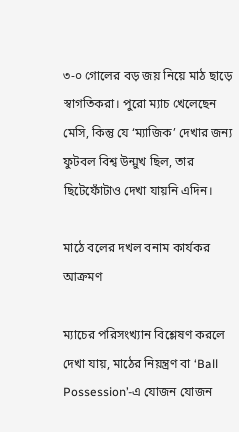৩-০ গোলের বড় জয় নিয়ে মাঠ ছাড়ে স্বাগতিকরা। পুরো ম্যাচ খেলেছেন মেসি, কিন্তু যে ‘ম্যাজিক’ দেখার জন্য ফুটবল বিশ্ব উন্মুখ ছিল, তার ছিটেফোঁটাও দেখা যায়নি এদিন।

মাঠে বলের দখল বনাম কার্যকর আক্রমণ

ম্যাচের পরিসংখ্যান বিশ্লেষণ করলে দেখা যায়, মাঠের নিয়ন্ত্রণ বা ‘Ball Possession’-এ যোজন যোজন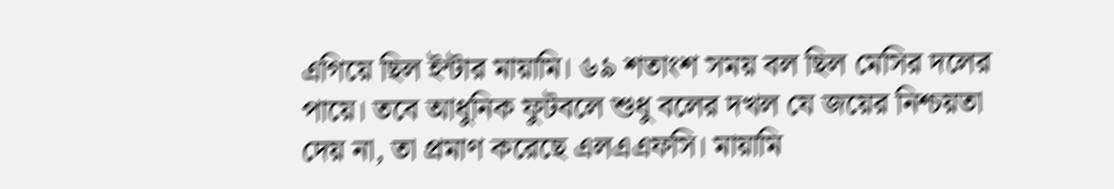এগিয়ে ছিল ইন্টার মায়ামি। ৬৯ শতাংশ সময় বল ছিল মেসির দলের পায়ে। তবে আধুনিক ফুটবলে শুধু বলের দখল যে জয়ের নিশ্চয়তা দেয় না, তা প্রমাণ করেছে এলএএফসি। মায়ামি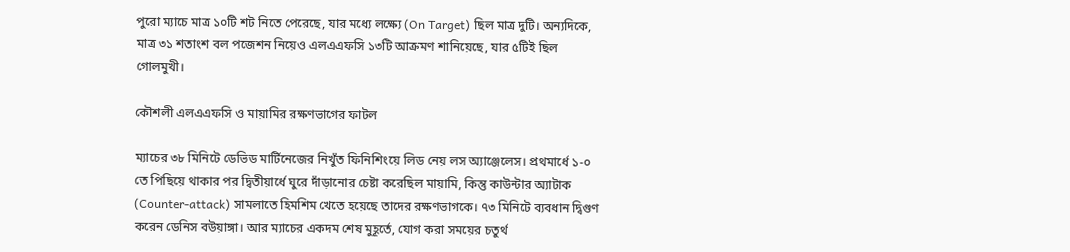পুরো ম্যাচে মাত্র ১০টি শট নিতে পেরেছে, যার মধ্যে লক্ষ্যে (On Target) ছিল মাত্র দুটি। অন্যদিকে, মাত্র ৩১ শতাংশ বল পজেশন নিয়েও এলএএফসি ১৩টি আক্রমণ শানিয়েছে, যার ৫টিই ছিল গোলমুখী।

কৌশলী এলএএফসি ও মায়ামির রক্ষণভাগের ফাটল

ম্যাচের ৩৮ মিনিটে ডেভিড মার্টিনেজের নিখুঁত ফিনিশিংয়ে লিড নেয় লস অ্যাঞ্জেলেস। প্রথমার্ধে ১-০ তে পিছিয়ে থাকার পর দ্বিতীয়ার্ধে ঘুরে দাঁড়ানোর চেষ্টা করেছিল মায়ামি, কিন্তু কাউন্টার অ্যাটাক (Counter-attack) সামলাতে হিমশিম খেতে হয়েছে তাদের রক্ষণভাগকে। ৭৩ মিনিটে ব্যবধান দ্বিগুণ করেন ডেনিস বউয়াঙ্গা। আর ম্যাচের একদম শেষ মুহূর্তে, যোগ করা সময়ের চতুর্থ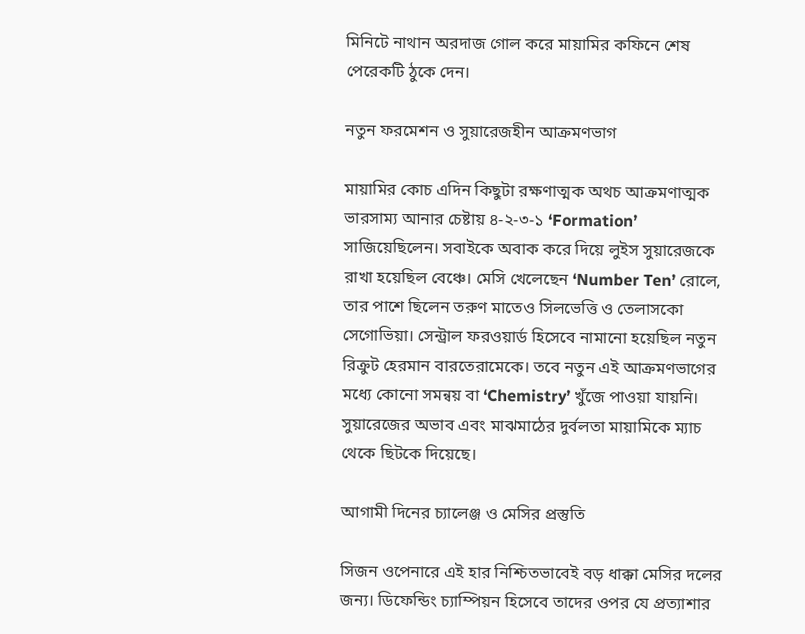মিনিটে নাথান অরদাজ গোল করে মায়ামির কফিনে শেষ পেরেকটি ঠুকে দেন।

নতুন ফরমেশন ও সুয়ারেজহীন আক্রমণভাগ

মায়ামির কোচ এদিন কিছুটা রক্ষণাত্মক অথচ আক্রমণাত্মক ভারসাম্য আনার চেষ্টায় ৪-২-৩-১ ‘Formation’ সাজিয়েছিলেন। সবাইকে অবাক করে দিয়ে লুইস সুয়ারেজকে রাখা হয়েছিল বেঞ্চে। মেসি খেলেছেন ‘Number Ten’ রোলে, তার পাশে ছিলেন তরুণ মাতেও সিলভেত্তি ও তেলাসকো সেগোভিয়া। সেন্ট্রাল ফরওয়ার্ড হিসেবে নামানো হয়েছিল নতুন রিক্রুট হেরমান বারতেরামেকে। তবে নতুন এই আক্রমণভাগের মধ্যে কোনো সমন্বয় বা ‘Chemistry’ খুঁজে পাওয়া যায়নি। সুয়ারেজের অভাব এবং মাঝমাঠের দুর্বলতা মায়ামিকে ম্যাচ থেকে ছিটকে দিয়েছে।

আগামী দিনের চ্যালেঞ্জ ও মেসির প্রস্তুতি

সিজন ওপেনারে এই হার নিশ্চিতভাবেই বড় ধাক্কা মেসির দলের জন্য। ডিফেন্ডিং চ্যাম্পিয়ন হিসেবে তাদের ওপর যে প্রত্যাশার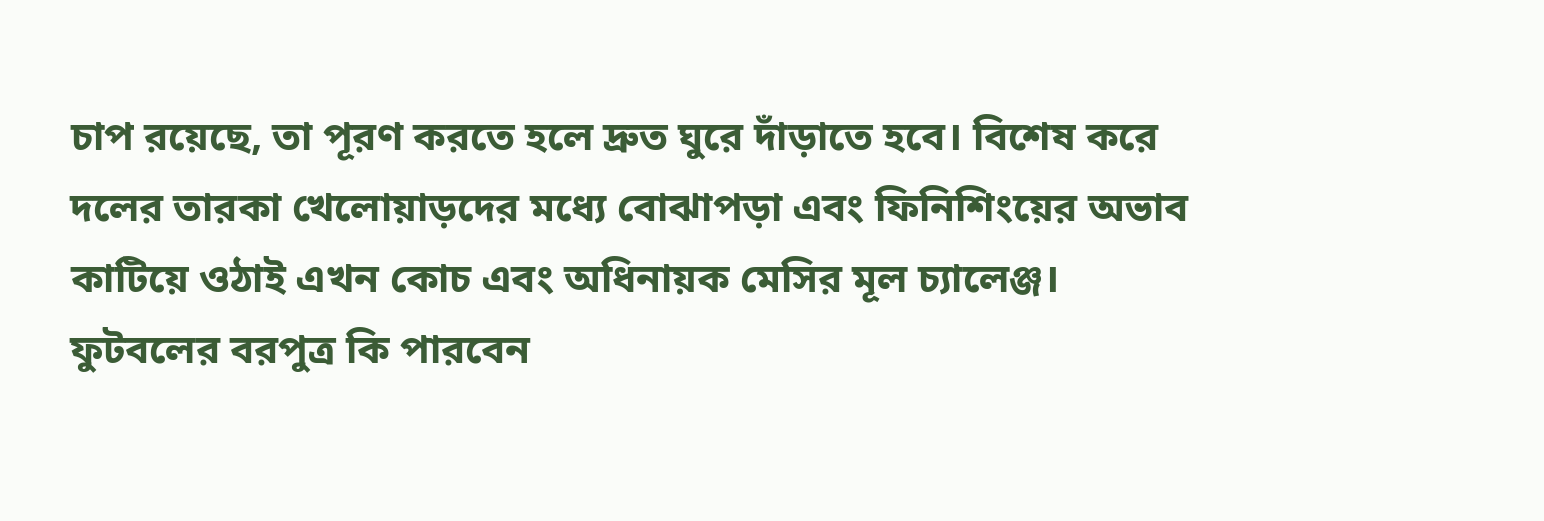চাপ রয়েছে, তা পূরণ করতে হলে দ্রুত ঘুরে দাঁড়াতে হবে। বিশেষ করে দলের তারকা খেলোয়াড়দের মধ্যে বোঝাপড়া এবং ফিনিশিংয়ের অভাব কাটিয়ে ওঠাই এখন কোচ এবং অধিনায়ক মেসির মূল চ্যালেঞ্জ। ফুটবলের বরপুত্র কি পারবেন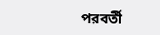পরবর্তী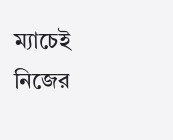ম্যাচেই নিজের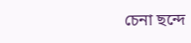চেনা ছন্দে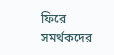ফিরে সমর্থকদের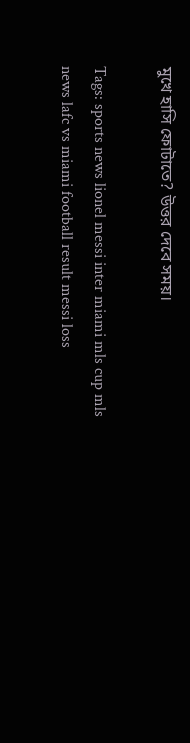মুখে হাসি ফোটাতে? উত্তর দেবে সময়।

Tags: sports news lionel messi inter miami mls cup mls news lafc vs miami football result messi loss